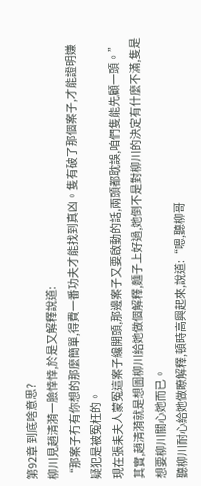第92章 到底啥意思?
柳川見趙清漪一臉悻悻,於是又解釋說道:
“那案子冇有你想的那麼簡單,得費一番功夫才能找到真凶。隻有破了那個案子,才能證明嫌疑犯是被冤枉的。
現在張耒夫人蒙冤這案子纔開頭,那邊案子又要啟動的話,兩頭都耽誤,咱們隻能先顧一頭。”
其實,趙清漪就是想圖柳川給她做個解釋,麵子上好過,她倒不是對柳川的決定有什麼不滿,隻是想要柳川關心她而已。
聽柳川耐心給她做瞭解釋,頓時高興起來,說道:“嗯,聽柳哥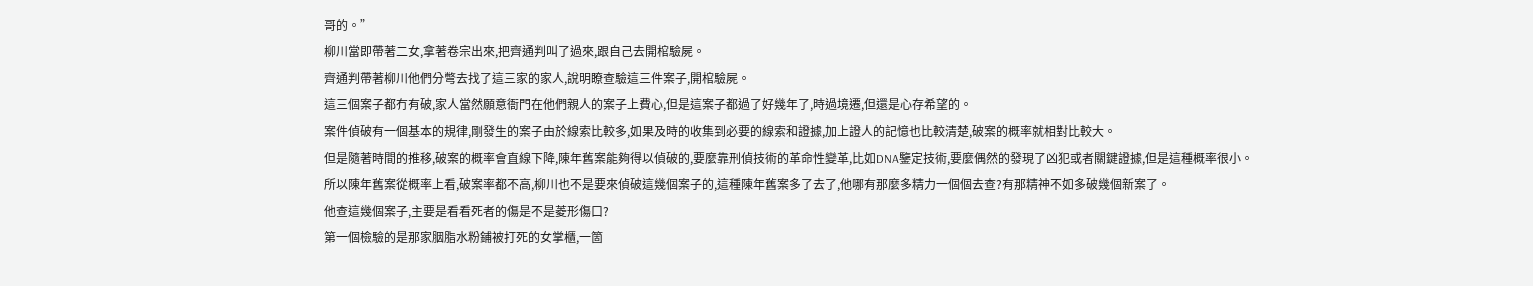哥的。”
柳川當即帶著二女,拿著卷宗出來,把齊通判叫了過來,跟自己去開棺驗屍。
齊通判帶著柳川他們分彆去找了這三家的家人,說明瞭查驗這三件案子,開棺驗屍。
這三個案子都冇有破,家人當然願意衙門在他們親人的案子上費心,但是這案子都過了好幾年了,時過境遷,但還是心存希望的。
案件偵破有一個基本的規律,剛發生的案子由於線索比較多,如果及時的收集到必要的線索和證據,加上證人的記憶也比較清楚,破案的概率就相對比較大。
但是隨著時間的推移,破案的概率會直線下降,陳年舊案能夠得以偵破的,要麼靠刑偵技術的革命性變革,比如DNA鑒定技術,要麼偶然的發現了凶犯或者關鍵證據,但是這種概率很小。
所以陳年舊案從概率上看,破案率都不高,柳川也不是要來偵破這幾個案子的,這種陳年舊案多了去了,他哪有那麼多精力一個個去查?有那精神不如多破幾個新案了。
他查這幾個案子,主要是看看死者的傷是不是菱形傷口?
第一個檢驗的是那家胭脂水粉鋪被打死的女掌櫃,一箇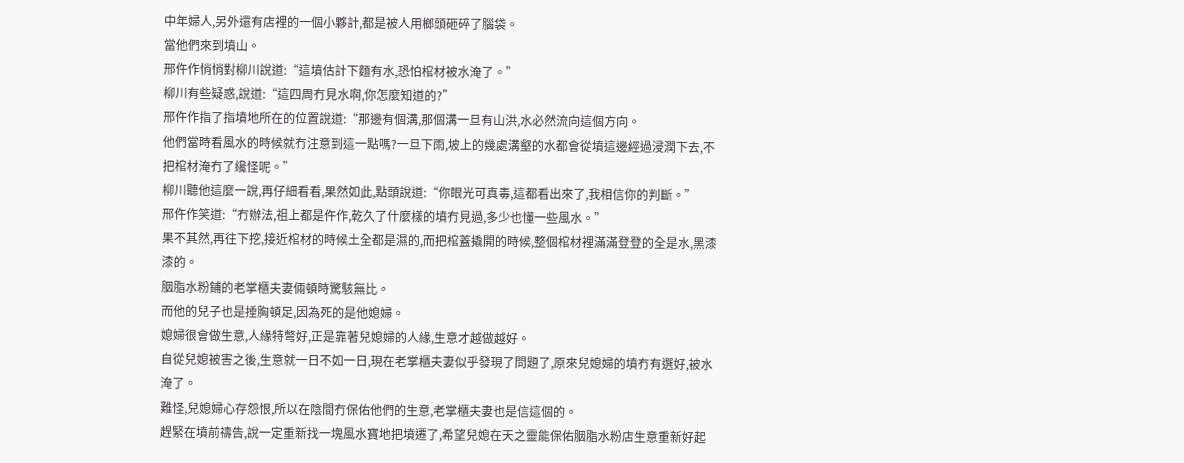中年婦人,另外還有店裡的一個小夥計,都是被人用榔頭砸碎了腦袋。
當他們來到墳山。
邢仵作悄悄對柳川說道:“這墳估計下麵有水,恐怕棺材被水淹了。”
柳川有些疑惑,說道:“這四周冇見水啊,你怎麼知道的?”
邢仵作指了指墳地所在的位置說道:“那邊有個溝,那個溝一旦有山洪,水必然流向這個方向。
他們當時看風水的時候就冇注意到這一點嗎?一旦下雨,坡上的幾處溝壑的水都會從墳這邊經過浸潤下去,不把棺材淹冇了纔怪呢。”
柳川聽他這麼一說,再仔細看看,果然如此,點頭說道:“你眼光可真毒,這都看出來了,我相信你的判斷。”
邢仵作笑道:“冇辦法,祖上都是仵作,乾久了什麼樣的墳冇見過,多少也懂一些風水。”
果不其然,再往下挖,接近棺材的時候土全都是濕的,而把棺蓋撬開的時候,整個棺材裡滿滿登登的全是水,黑漆漆的。
胭脂水粉鋪的老掌櫃夫妻倆頓時驚駭無比。
而他的兒子也是捶胸頓足,因為死的是他媳婦。
媳婦很會做生意,人緣特彆好,正是靠著兒媳婦的人緣,生意才越做越好。
自從兒媳被害之後,生意就一日不如一日,現在老掌櫃夫妻似乎發現了問題了,原來兒媳婦的墳冇有選好,被水淹了。
難怪,兒媳婦心存怨恨,所以在陰間冇保佑他們的生意,老掌櫃夫妻也是信這個的。
趕緊在墳前禱告,說一定重新找一塊風水寶地把墳遷了,希望兒媳在天之靈能保佑胭脂水粉店生意重新好起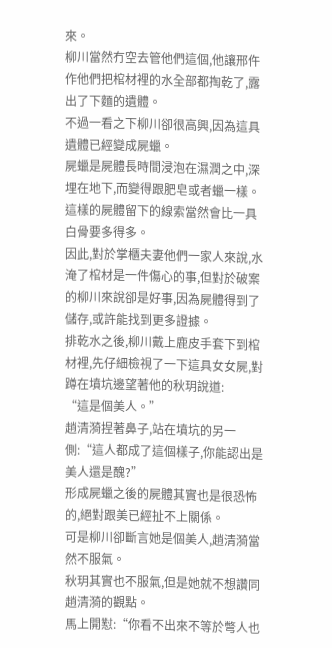來。
柳川當然冇空去管他們這個,他讓邢仵作他們把棺材裡的水全部都掏乾了,露出了下麵的遺體。
不過一看之下柳川卻很高興,因為這具遺體已經變成屍蠟。
屍蠟是屍體長時間浸泡在濕潤之中,深埋在地下,而變得跟肥皂或者蠟一樣。
這樣的屍體留下的線索當然會比一具白骨要多得多。
因此,對於掌櫃夫妻他們一家人來說,水淹了棺材是一件傷心的事,但對於破案的柳川來說卻是好事,因為屍體得到了儲存,或許能找到更多證據。
排乾水之後,柳川戴上鹿皮手套下到棺材裡,先仔細檢視了一下這具女女屍,對蹲在墳坑邊望著他的秋玥說道:
“這是個美人。”
趙清漪捏著鼻子,站在墳坑的另一側:“這人都成了這個樣子,你能認出是美人還是醜?”
形成屍蠟之後的屍體其實也是很恐怖的,絕對跟美已經扯不上關係。
可是柳川卻斷言她是個美人,趙清漪當然不服氣。
秋玥其實也不服氣,但是她就不想讚同趙清漪的觀點。
馬上開懟:“你看不出來不等於彆人也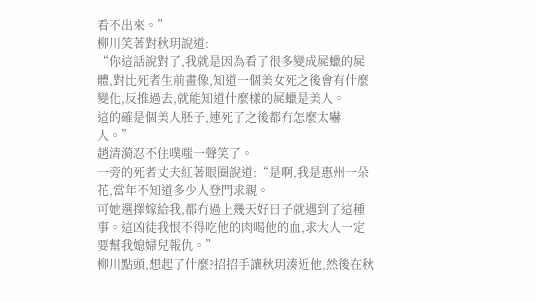看不出來。”
柳川笑著對秋玥說道:
“你這話說對了,我就是因為看了很多變成屍蠟的屍體,對比死者生前畫像,知道一個美女死之後會有什麼變化,反推過去,就能知道什麼樣的屍蠟是美人。
這的確是個美人胚子,連死了之後都冇怎麼太嚇人。”
趙清漪忍不住噗嗤一聲笑了。
一旁的死者丈夫紅著眼圈說道:“是啊,我是惠州一朵花,當年不知道多少人登門求親。
可她選擇嫁給我,都冇過上幾天好日子就遇到了這種事。這凶徒我恨不得吃他的肉喝他的血,求大人一定要幫我媳婦兒報仇。”
柳川點頭,想起了什麼?招招手讓秋玥湊近他,然後在秋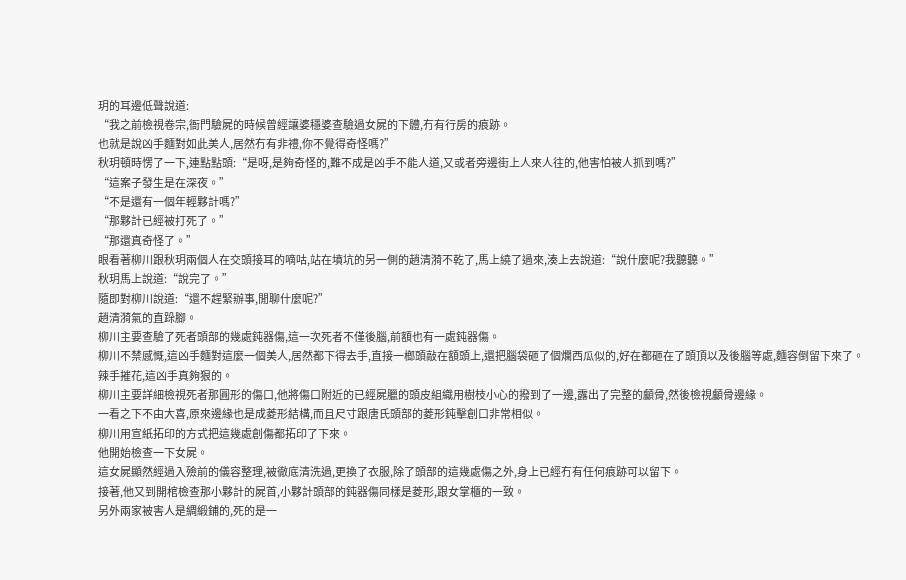玥的耳邊低聲說道:
“我之前檢視卷宗,衙門驗屍的時候曾經讓婆穩婆查驗過女屍的下體,冇有行房的痕跡。
也就是說凶手麵對如此美人,居然冇有非禮,你不覺得奇怪嗎?”
秋玥頓時愣了一下,連點點頭:“是呀,是夠奇怪的,難不成是凶手不能人道,又或者旁邊街上人來人往的,他害怕被人抓到嗎?”
“這案子發生是在深夜。”
“不是還有一個年輕夥計嗎?”
“那夥計已經被打死了。”
“那還真奇怪了。”
眼看著柳川跟秋玥兩個人在交頭接耳的嘀咕,站在墳坑的另一側的趙清漪不乾了,馬上繞了過來,湊上去說道:“說什麼呢?我聽聽。”
秋玥馬上說道:“說完了。”
隨即對柳川說道:“還不趕緊辦事,閒聊什麼呢?”
趙清漪氣的直跺腳。
柳川主要查驗了死者頭部的幾處鈍器傷,這一次死者不僅後腦,前額也有一處鈍器傷。
柳川不禁感慨,這凶手麵對這麼一個美人,居然都下得去手,直接一榔頭敲在額頭上,還把腦袋砸了個爛西瓜似的,好在都砸在了頭頂以及後腦等處,麵容倒留下來了。
辣手摧花,這凶手真夠狠的。
柳川主要詳細檢視死者那圓形的傷口,他將傷口附近的已經屍臘的頭皮組織用樹枝小心的撥到了一邊,露出了完整的顱骨,然後檢視顱骨邊緣。
一看之下不由大喜,原來邊緣也是成菱形結構,而且尺寸跟唐氏頭部的菱形鈍擊創口非常相似。
柳川用宣紙拓印的方式把這幾處創傷都拓印了下來。
他開始檢查一下女屍。
這女屍顯然經過入殮前的儀容整理,被徹底清洗過,更換了衣服,除了頭部的這幾處傷之外,身上已經冇有任何痕跡可以留下。
接著,他又到開棺檢查那小夥計的屍首,小夥計頭部的鈍器傷同樣是菱形,跟女掌櫃的一致。
另外兩家被害人是綢緞鋪的,死的是一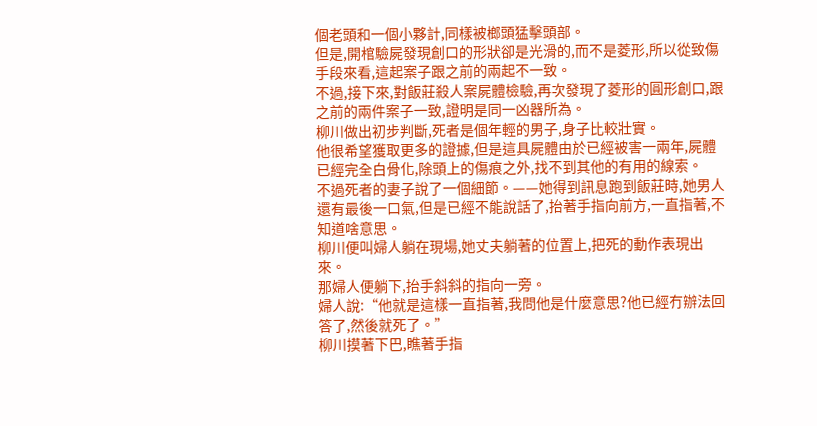個老頭和一個小夥計,同樣被榔頭猛擊頭部。
但是,開棺驗屍發現創口的形狀卻是光滑的,而不是菱形,所以從致傷手段來看,這起案子跟之前的兩起不一致。
不過,接下來,對飯莊殺人案屍體檢驗,再次發現了菱形的圓形創口,跟之前的兩件案子一致,證明是同一凶器所為。
柳川做出初步判斷,死者是個年輕的男子,身子比較壯實。
他很希望獲取更多的證據,但是這具屍體由於已經被害一兩年,屍體已經完全白骨化,除頭上的傷痕之外,找不到其他的有用的線索。
不過死者的妻子說了一個細節。——她得到訊息跑到飯莊時,她男人還有最後一口氣,但是已經不能說話了,抬著手指向前方,一直指著,不知道啥意思。
柳川便叫婦人躺在現場,她丈夫躺著的位置上,把死的動作表現出來。
那婦人便躺下,抬手斜斜的指向一旁。
婦人說:“他就是這樣一直指著,我問他是什麼意思?他已經冇辦法回答了,然後就死了。”
柳川摸著下巴,瞧著手指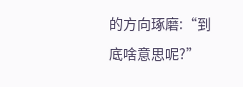的方向琢磨:“到底啥意思呢?”